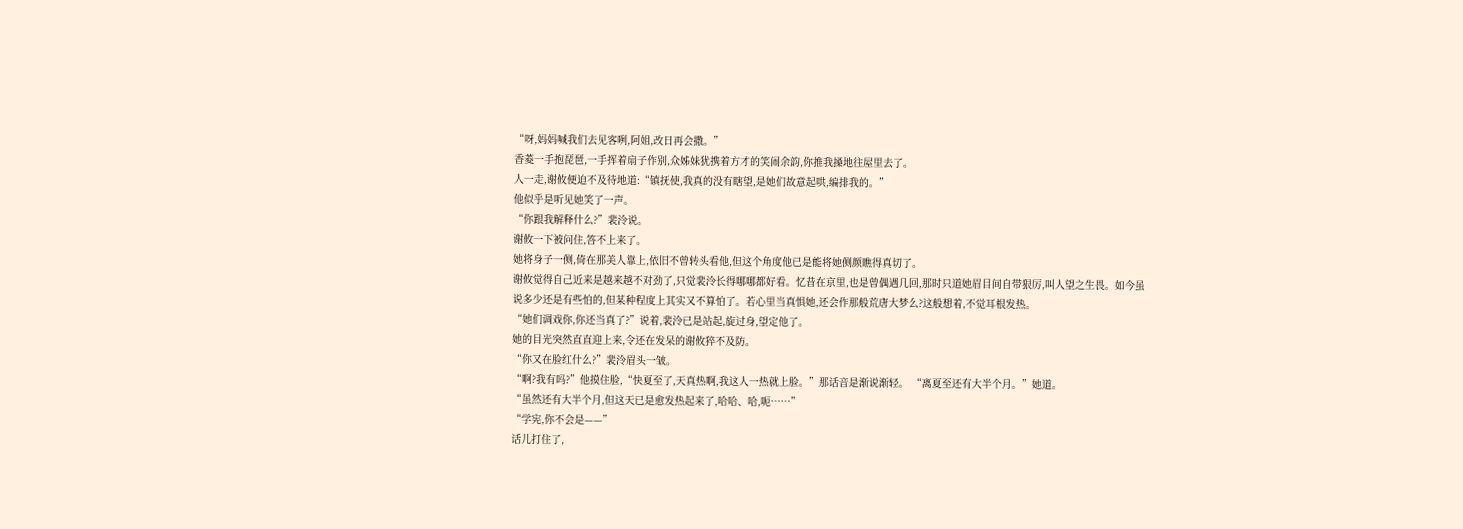“呀,妈妈喊我们去见客咧,阿姐,改日再会撒。”
香菱一手抱琵琶,一手挥着扇子作别,众姊妹犹携着方才的笑闹余韵,你推我搡地往屋里去了。
人一走,谢攸便迫不及待地道:“镇抚使,我真的没有瞎望,是她们故意起哄,编排我的。”
他似乎是听见她笑了一声。
“你跟我解释什么?”裴泠说。
谢攸一下被问住,答不上来了。
她将身子一侧,倚在那美人靠上,依旧不曾转头看他,但这个角度他已是能将她侧颜瞧得真切了。
谢攸觉得自己近来是越来越不对劲了,只觉裴泠长得哪哪都好看。忆昔在京里,也是曾偶遇几回,那时只道她眉目间自带狠厉,叫人望之生畏。如今虽说多少还是有些怕的,但某种程度上其实又不算怕了。若心里当真惧她,还会作那般荒唐大梦么?这般想着,不觉耳根发热。
“她们调戏你,你还当真了?”说着,裴泠已是站起,旋过身,望定他了。
她的目光突然直直迎上来,令还在发呆的谢攸猝不及防。
“你又在脸红什么?”裴泠眉头一皱。
“啊?我有吗?”他摸住脸,“快夏至了,天真热啊,我这人一热就上脸。”那话音是渐说渐轻。 “离夏至还有大半个月。”她道。
“虽然还有大半个月,但这天已是愈发热起来了,哈哈、哈,呃……”
“学宪,你不会是——”
话儿打住了,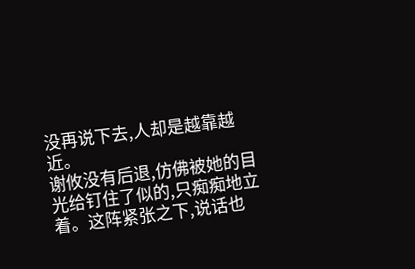没再说下去,人却是越靠越近。
谢攸没有后退,仿佛被她的目光给钉住了似的,只痴痴地立着。这阵紧张之下,说话也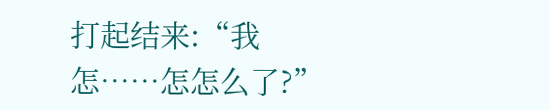打起结来:“我怎……怎怎么了?”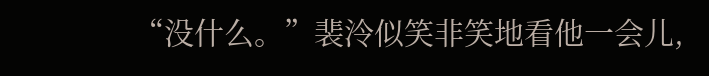“没什么。”裴泠似笑非笑地看他一会儿,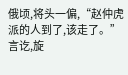俄顷,将头一偏,“赵仲虎派的人到了,该走了。”言讫,旋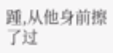踵,从他身前擦了过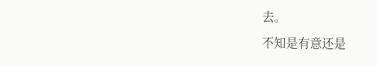去。
不知是有意还是